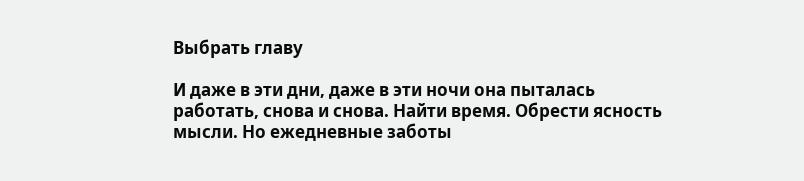Выбрать главу

И даже в эти дни, даже в эти ночи она пыталась работать, снова и снова. Найти время. Обрести ясность мысли. Но ежедневные заботы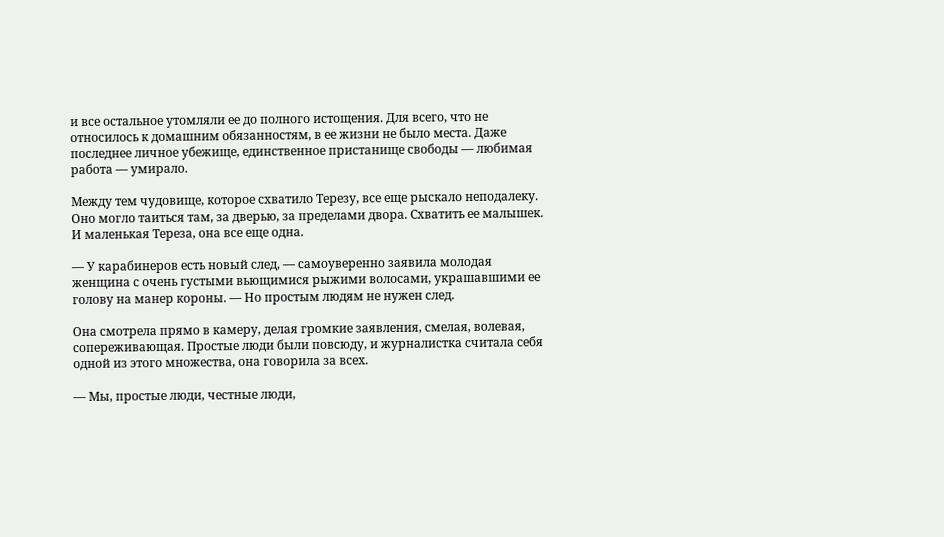и все остальное утомляли ее до полного истощения. Для всего, что не относилось к домашним обязанностям, в ее жизни не было места. Даже последнее личное убежище, единственное пристанище свободы — любимая работа — умирало.

Между тем чудовище, которое схватило Терезу, все еще рыскало неподалеку. Оно могло таиться там, за дверью, за пределами двора. Схватить ее малышек. И маленькая Тереза, она все еще одна.

— У карабинеров есть новый след, — самоуверенно заявила молодая женщина с очень густыми вьющимися рыжими волосами, украшавшими ее голову на манер короны. — Но простым людям не нужен след.

Она смотрела прямо в камеру, делая громкие заявления, смелая, волевая, сопереживающая. Простые люди были повсюду, и журналистка считала себя одной из этого множества, она говорила за всех.

— Мы, простые люди, честные люди,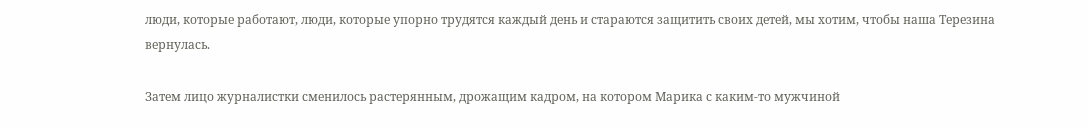люди, которые работают, люди, которые упорно трудятся каждый день и стараются защитить своих детей, мы хотим, чтобы наша Терезина вернулась.

Затем лицо журналистки сменилось растерянным, дрожащим кадром, на котором Марика с каким-то мужчиной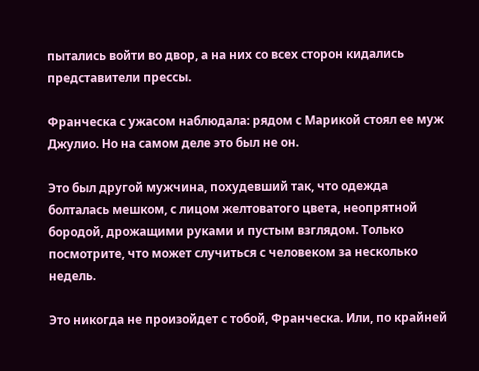пытались войти во двор, а на них со всех сторон кидались представители прессы.

Франческа с ужасом наблюдала: рядом с Марикой стоял ее муж Джулио. Но на самом деле это был не он.

Это был другой мужчина, похудевший так, что одежда болталась мешком, с лицом желтоватого цвета, неопрятной бородой, дрожащими руками и пустым взглядом. Только посмотрите, что может случиться с человеком за несколько недель.

Это никогда не произойдет с тобой, Франческа. Или, по крайней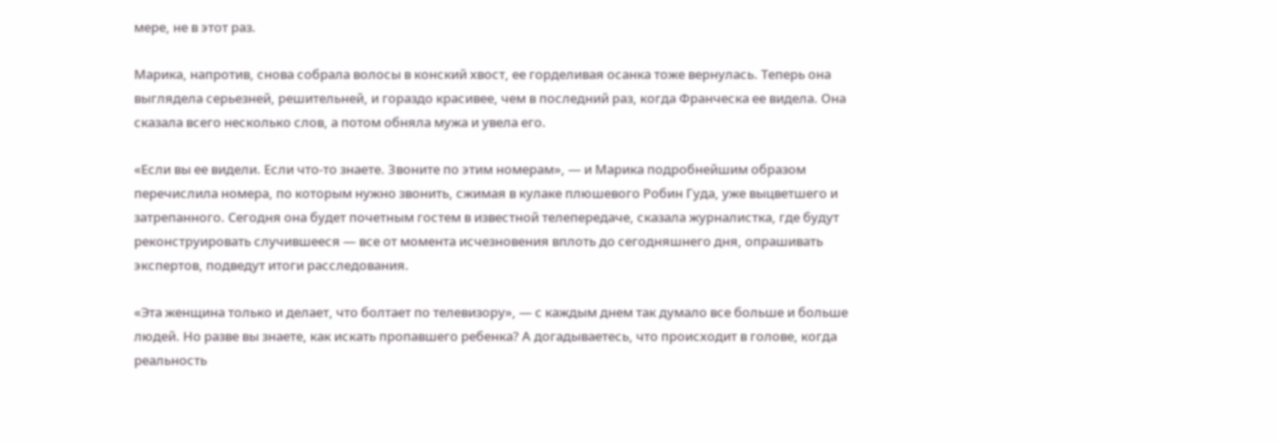мере, не в этот раз.

Марика, напротив, снова собрала волосы в конский хвост, ее горделивая осанка тоже вернулась. Теперь она выглядела серьезней, решительней, и гораздо красивее, чем в последний раз, когда Франческа ее видела. Она сказала всего несколько слов, а потом обняла мужа и увела его.

«Если вы ее видели. Если что-то знаете. Звоните по этим номерам», — и Марика подробнейшим образом перечислила номера, по которым нужно звонить, сжимая в кулаке плюшевого Робин Гуда, уже выцветшего и затрепанного. Сегодня она будет почетным гостем в известной телепередаче, сказала журналистка, где будут реконструировать случившееся — все от момента исчезновения вплоть до сегодняшнего дня, опрашивать экспертов, подведут итоги расследования.

«Эта женщина только и делает, что болтает по телевизору», — с каждым днем так думало все больше и больше людей. Но разве вы знаете, как искать пропавшего ребенка? А догадываетесь, что происходит в голове, когда реальность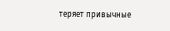теряет привычные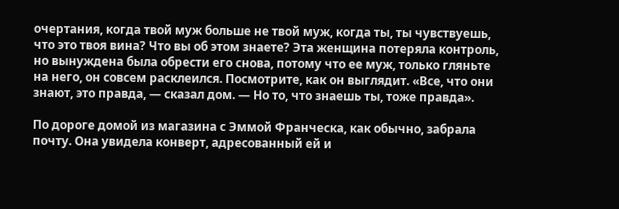очертания, когда твой муж больше не твой муж, когда ты, ты чувствуешь, что это твоя вина? Что вы об этом знаете? Эта женщина потеряла контроль, но вынуждена была обрести его снова, потому что ее муж, только гляньте на него, он совсем расклеился. Посмотрите, как он выглядит. «Все, что они знают, это правда, — сказал дом. — Но то, что знаешь ты, тоже правда».

По дороге домой из магазина с Эммой Франческа, как обычно, забрала почту. Она увидела конверт, адресованный ей и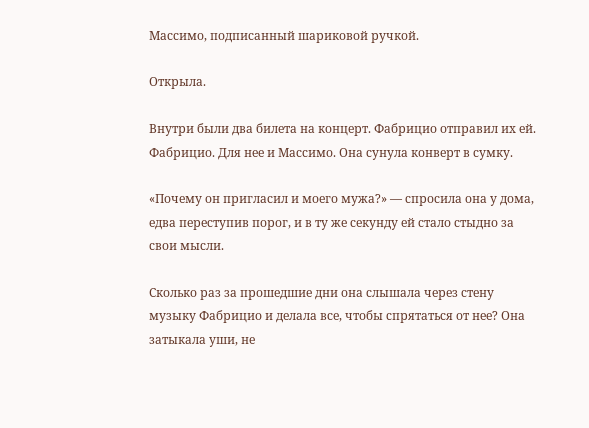Массимо, подписанный шариковой ручкой.

Открыла.

Внутри были два билета на концерт. Фабрицио отправил их ей. Фабрицио. Для нее и Массимо. Она сунула конверт в сумку.

«Почему он пригласил и моего мужа?» — спросила она у дома, едва переступив порог, и в ту же секунду ей стало стыдно за свои мысли.

Сколько раз за прошедшие дни она слышала через стену музыку Фабрицио и делала все, чтобы спрятаться от нее? Она затыкала уши, не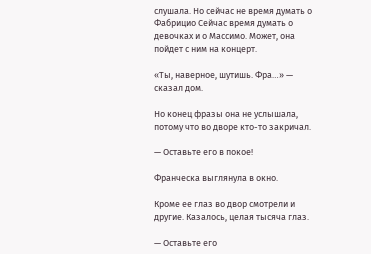слушала. Но сейчас не время думать о Фабрицио Сейчас время думать о девочках и о Массимо. Может, она пойдет с ним на концерт.

«Ты, наверное, шутишь. Фра…» — сказал дом.

Но конец фразы она не услышала, потому что во дворе кто-то закричал.

— Оставьте его в покое!

Франческа выглянула в окно.

Кроме ее глаз во двор смотрели и другие. Казалось, целая тысяча глаз.

— Оставьте его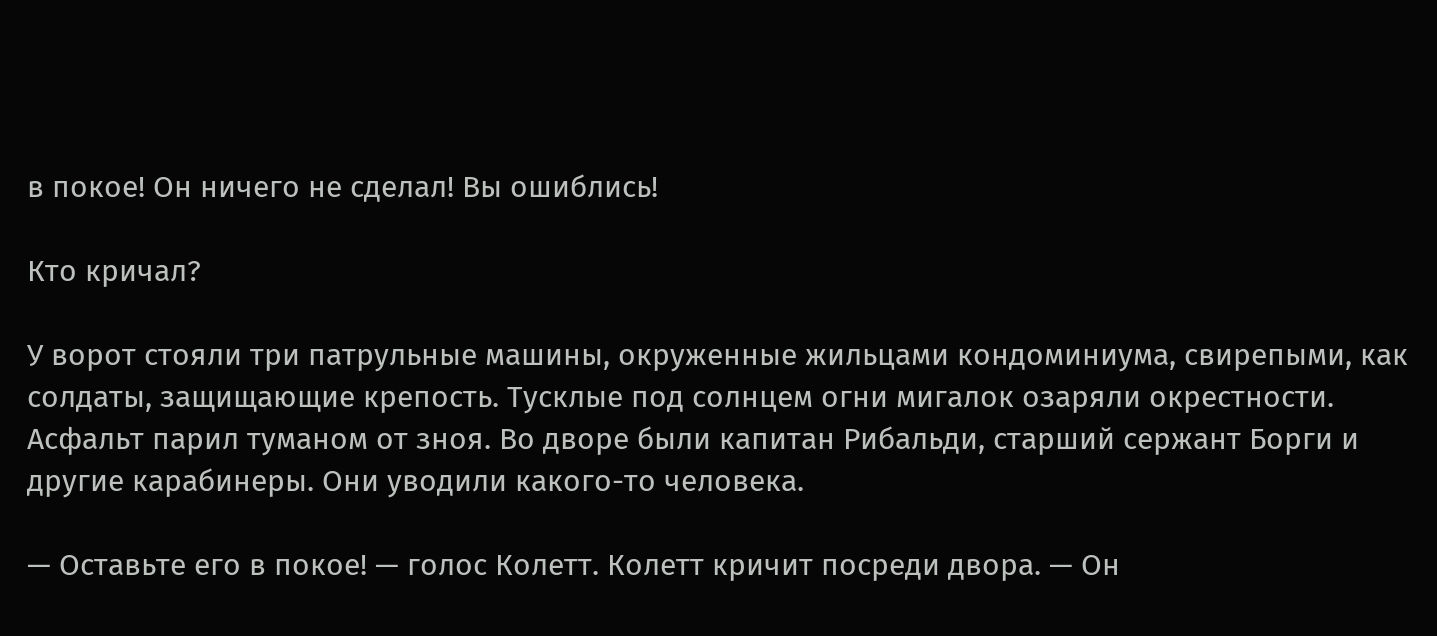в покое! Он ничего не сделал! Вы ошиблись!

Кто кричал?

У ворот стояли три патрульные машины, окруженные жильцами кондоминиума, свирепыми, как солдаты, защищающие крепость. Тусклые под солнцем огни мигалок озаряли окрестности. Асфальт парил туманом от зноя. Во дворе были капитан Рибальди, старший сержант Борги и другие карабинеры. Они уводили какого-то человека.

— Оставьте его в покое! — голос Колетт. Колетт кричит посреди двора. — Он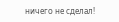ничего не сделал!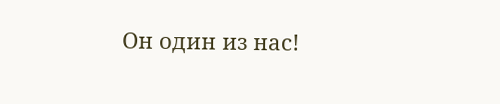Он один из нас!